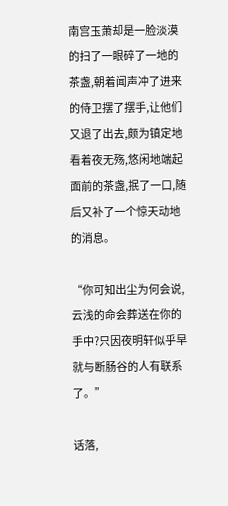南宫玉萧却是一脸淡漠的扫了一眼碎了一地的茶盏,朝着闻声冲了进来的侍卫摆了摆手,让他们又退了出去,颇为镇定地看着夜无殇,悠闲地端起面前的茶盏,抿了一口,随后又补了一个惊天动地的消息。

“你可知出尘为何会说,云浅的命会葬送在你的手中?只因夜明轩似乎早就与断肠谷的人有联系了。”

话落,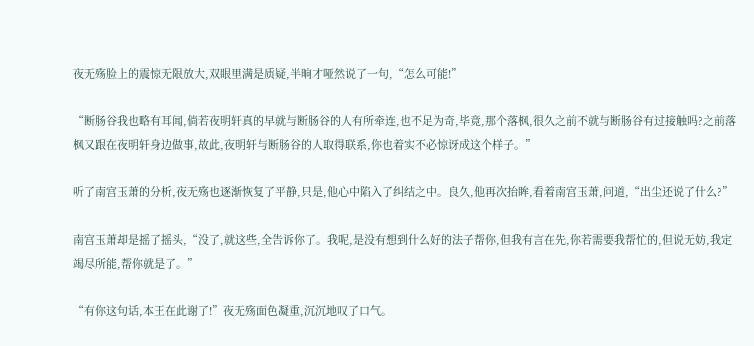夜无殇脸上的震惊无限放大,双眼里满是质疑,半晌才哑然说了一句,“怎么可能!”

“断肠谷我也略有耳闻,倘若夜明轩真的早就与断肠谷的人有所牵连,也不足为奇,毕竟,那个落枫,很久之前不就与断肠谷有过接触吗?之前落枫又跟在夜明轩身边做事,故此,夜明轩与断肠谷的人取得联系,你也着实不必惊讶成这个样子。”

听了南宫玉萧的分析,夜无殇也逐渐恢复了平静,只是,他心中陷入了纠结之中。良久,他再次抬眸,看着南宫玉萧,问道,“出尘还说了什么?”

南宫玉萧却是摇了摇头,“没了,就这些,全告诉你了。我呢,是没有想到什么好的法子帮你,但我有言在先,你若需要我帮忙的,但说无妨,我定竭尽所能,帮你就是了。”

“有你这句话,本王在此谢了!”夜无殇面色凝重,沉沉地叹了口气。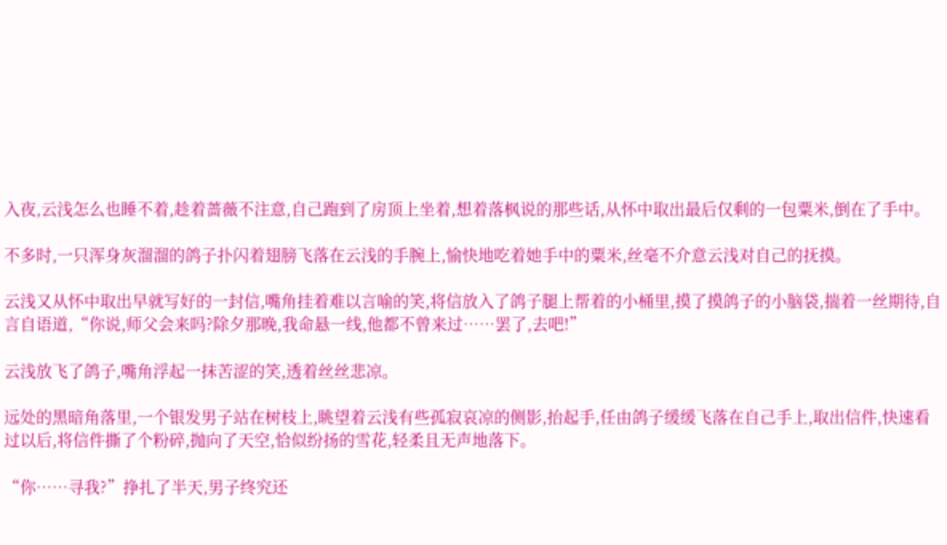入夜,云浅怎么也睡不着,趁着蔷薇不注意,自己跑到了房顶上坐着,想着落枫说的那些话,从怀中取出最后仅剩的一包粟米,倒在了手中。

不多时,一只浑身灰溜溜的鸽子扑闪着翅膀飞落在云浅的手腕上,愉快地吃着她手中的粟米,丝毫不介意云浅对自己的抚摸。

云浅又从怀中取出早就写好的一封信,嘴角挂着难以言喻的笑,将信放入了鸽子腿上帮着的小桶里,摸了摸鸽子的小脑袋,揣着一丝期待,自言自语道,“你说,师父会来吗?除夕那晚,我命悬一线,他都不曾来过……罢了,去吧!”

云浅放飞了鸽子,嘴角浮起一抹苦涩的笑,透着丝丝悲凉。

远处的黑暗角落里,一个银发男子站在树枝上,眺望着云浅有些孤寂哀凉的侧影,抬起手,任由鸽子缓缓飞落在自己手上,取出信件,快速看过以后,将信件撕了个粉碎,抛向了天空,恰似纷扬的雪花,轻柔且无声地落下。

“你……寻我?”挣扎了半天,男子终究还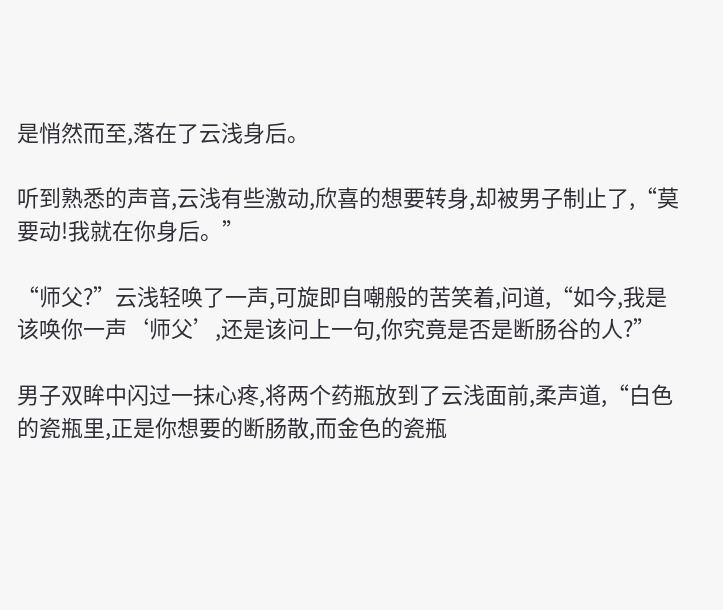是悄然而至,落在了云浅身后。

听到熟悉的声音,云浅有些激动,欣喜的想要转身,却被男子制止了,“莫要动!我就在你身后。”

“师父?”云浅轻唤了一声,可旋即自嘲般的苦笑着,问道,“如今,我是该唤你一声‘师父’,还是该问上一句,你究竟是否是断肠谷的人?”

男子双眸中闪过一抹心疼,将两个药瓶放到了云浅面前,柔声道,“白色的瓷瓶里,正是你想要的断肠散,而金色的瓷瓶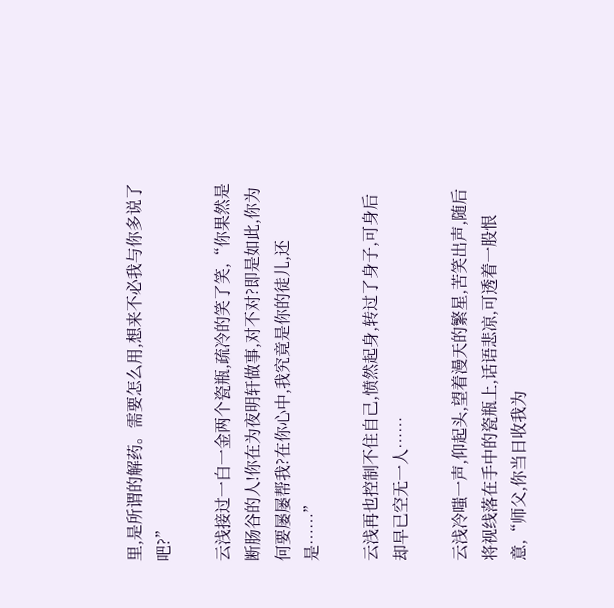里,是所谓的解药。需要怎么用,想来不必我与你多说了吧?”

云浅接过一白一金两个瓷瓶,疏冷的笑了笑,“你果然是断肠谷的人!你在为夜明轩做事,对不对?即是如此,你为何要屡屡帮我?在你心中,我究竟是你的徒儿,还是……”

云浅再也控制不住自己,愤然起身,转过了身子,可身后却早已空无一人……

云浅冷嗤一声,仰起头,望着漫天的繁星,苦笑出声,随后将视线落在手中的瓷瓶上,话语悲凉,可透着一股恨意,“师父,你当日收我为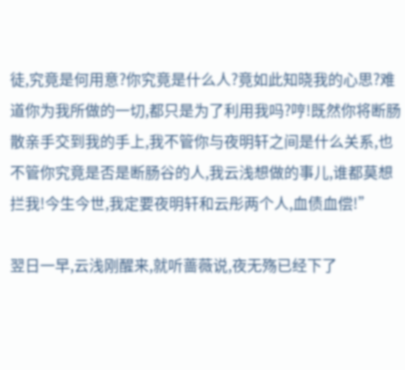徒,究竟是何用意?你究竟是什么人?竟如此知晓我的心思?难道你为我所做的一切,都只是为了利用我吗?哼!既然你将断肠散亲手交到我的手上,我不管你与夜明轩之间是什么关系,也不管你究竟是否是断肠谷的人,我云浅想做的事儿,谁都莫想拦我!今生今世,我定要夜明轩和云彤两个人,血债血偿!”

翌日一早,云浅刚醒来,就听蔷薇说,夜无殇已经下了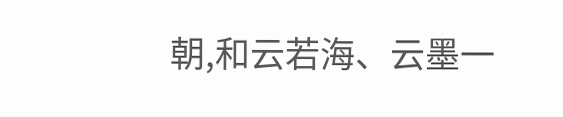朝,和云若海、云墨一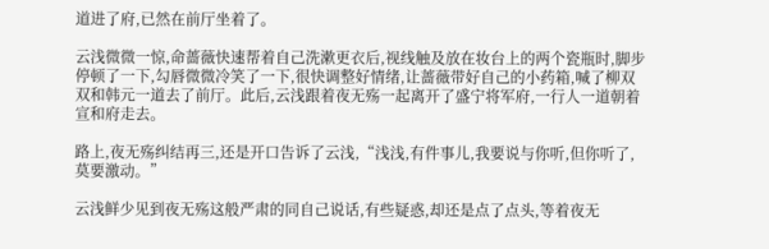道进了府,已然在前厅坐着了。

云浅微微一惊,命蔷薇快速帮着自己洗漱更衣后,视线触及放在妆台上的两个瓷瓶时,脚步停顿了一下,勾唇微微冷笑了一下,很快调整好情绪,让蔷薇带好自己的小药箱,喊了柳双双和韩元一道去了前厅。此后,云浅跟着夜无殇一起离开了盛宁将军府,一行人一道朝着宣和府走去。

路上,夜无殇纠结再三,还是开口告诉了云浅,“浅浅,有件事儿,我要说与你听,但你听了,莫要激动。”

云浅鲜少见到夜无殇这般严肃的同自己说话,有些疑惑,却还是点了点头,等着夜无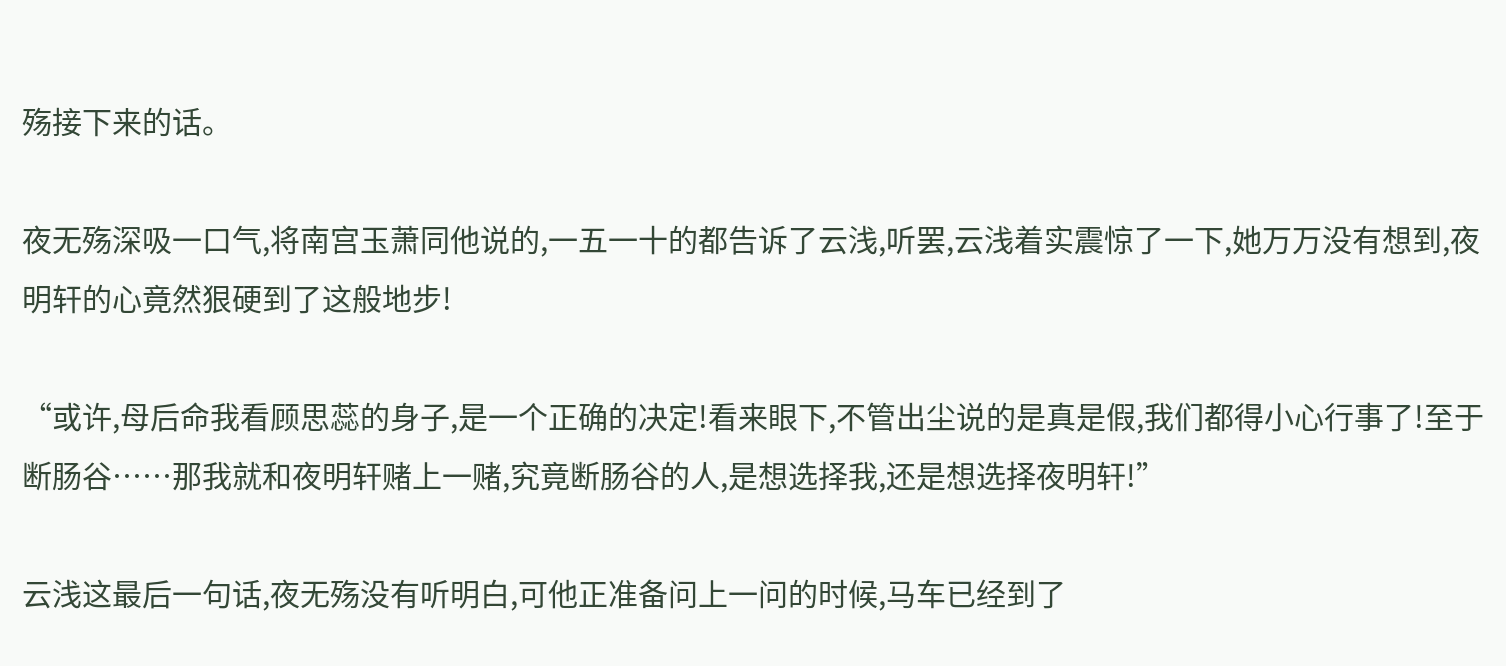殇接下来的话。

夜无殇深吸一口气,将南宫玉萧同他说的,一五一十的都告诉了云浅,听罢,云浅着实震惊了一下,她万万没有想到,夜明轩的心竟然狠硬到了这般地步!

“或许,母后命我看顾思蕊的身子,是一个正确的决定!看来眼下,不管出尘说的是真是假,我们都得小心行事了!至于断肠谷……那我就和夜明轩赌上一赌,究竟断肠谷的人,是想选择我,还是想选择夜明轩!”

云浅这最后一句话,夜无殇没有听明白,可他正准备问上一问的时候,马车已经到了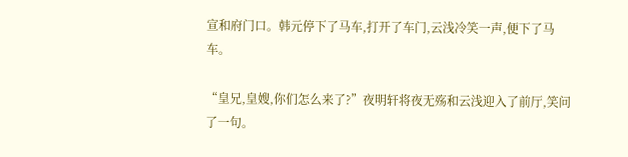宣和府门口。韩元停下了马车,打开了车门,云浅冷笑一声,便下了马车。

“皇兄,皇嫂,你们怎么来了?”夜明轩将夜无殇和云浅迎入了前厅,笑问了一句。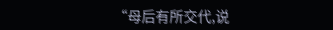“母后有所交代,说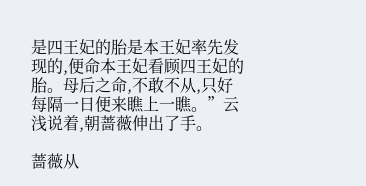是四王妃的胎是本王妃率先发现的,便命本王妃看顾四王妃的胎。母后之命,不敢不从,只好每隔一日便来瞧上一瞧。”云浅说着,朝蔷薇伸出了手。

蔷薇从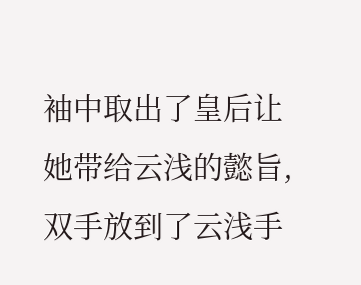袖中取出了皇后让她带给云浅的懿旨,双手放到了云浅手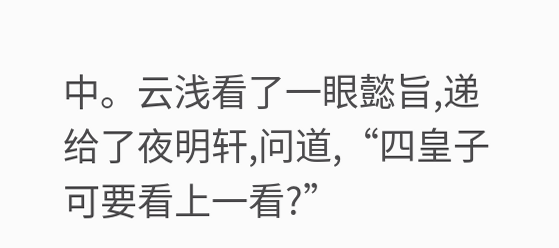中。云浅看了一眼懿旨,递给了夜明轩,问道,“四皇子可要看上一看?”